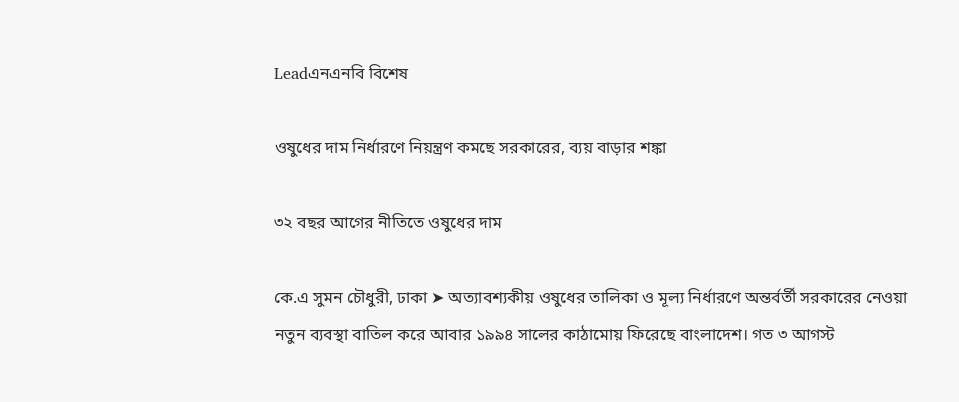Leadএনএনবি বিশেষ

ওষুধের দাম নির্ধারণে নিয়ন্ত্রণ কমছে সরকারের, ব্যয় বাড়ার শঙ্কা

৩২ বছর আগের নীতিতে ওষুধের দাম

কে.এ সুমন চৌধুরী, ঢাকা ➤ অত্যাবশ্যকীয় ওষুধের তালিকা ও মূল্য নির্ধারণে অন্তর্বর্তী সরকারের নেওয়া নতুন ব্যবস্থা বাতিল করে আবার ১৯৯৪ সালের কাঠামোয় ফিরেছে বাংলাদেশ। গত ৩ আগস্ট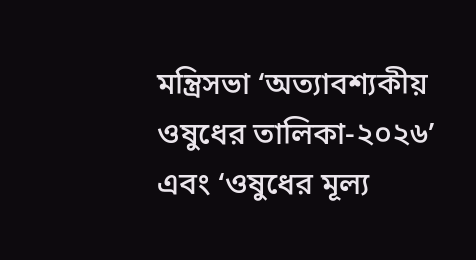মন্ত্রিসভা ‘অত্যাবশ্যকীয় ওষুধের তালিকা-২০২৬’ এবং ‘ওষুধের মূল্য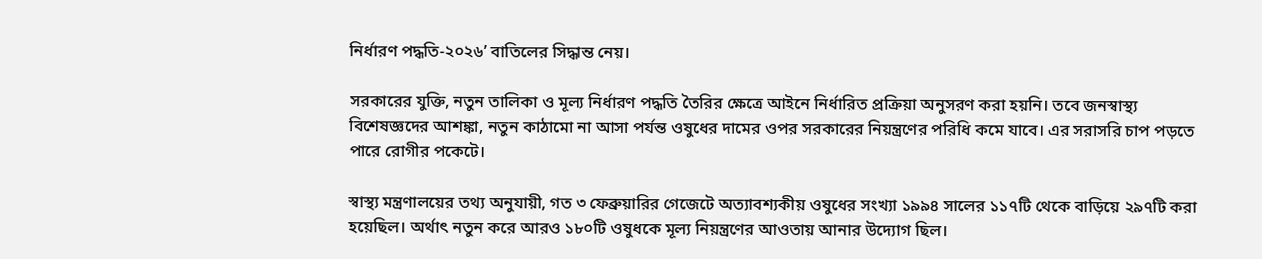নির্ধারণ পদ্ধতি-২০২৬’ বাতিলের সিদ্ধান্ত নেয়।

সরকারের যুক্তি, নতুন তালিকা ও মূল্য নির্ধারণ পদ্ধতি তৈরির ক্ষেত্রে আইনে নির্ধারিত প্রক্রিয়া অনুসরণ করা হয়নি। তবে জনস্বাস্থ্য বিশেষজ্ঞদের আশঙ্কা, নতুন কাঠামো না আসা পর্যন্ত ওষুধের দামের ওপর সরকারের নিয়ন্ত্রণের পরিধি কমে যাবে। এর সরাসরি চাপ পড়তে পারে রোগীর পকেটে।

স্বাস্থ্য মন্ত্রণালয়ের তথ্য অনুযায়ী, গত ৩ ফেব্রুয়ারির গেজেটে অত্যাবশ্যকীয় ওষুধের সংখ্যা ১৯৯৪ সালের ১১৭টি থেকে বাড়িয়ে ২৯৭টি করা হয়েছিল। অর্থাৎ নতুন করে আরও ১৮০টি ওষুধকে মূল্য নিয়ন্ত্রণের আওতায় আনার উদ্যোগ ছিল।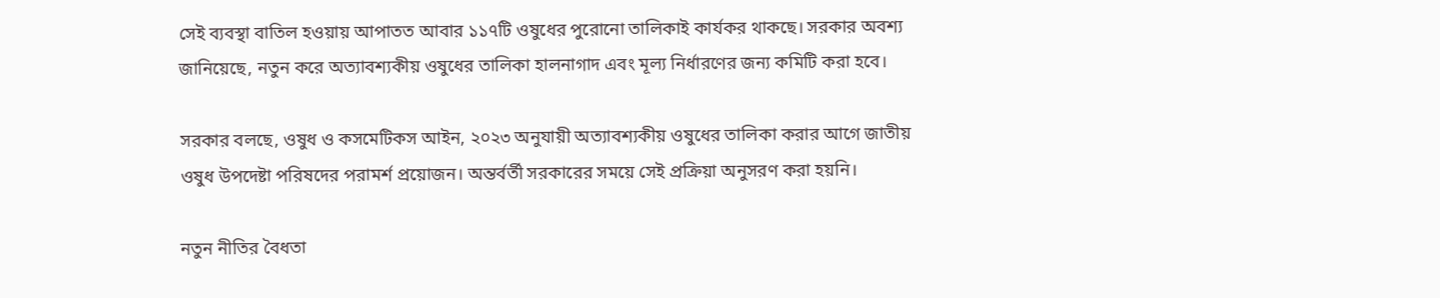সেই ব্যবস্থা বাতিল হওয়ায় আপাতত আবার ১১৭টি ওষুধের পুরোনো তালিকাই কার্যকর থাকছে। সরকার অবশ্য জানিয়েছে, নতুন করে অত্যাবশ্যকীয় ওষুধের তালিকা হালনাগাদ এবং মূল্য নির্ধারণের জন্য কমিটি করা হবে।

সরকার বলছে, ওষুধ ও কসমেটিকস আইন, ২০২৩ অনুযায়ী অত্যাবশ্যকীয় ওষুধের তালিকা করার আগে জাতীয় ওষুধ উপদেষ্টা পরিষদের পরামর্শ প্রয়োজন। অন্তর্বর্তী সরকারের সময়ে সেই প্রক্রিয়া অনুসরণ করা হয়নি।

নতুন নীতির বৈধতা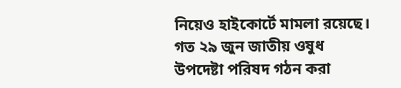নিয়েও হাইকোর্টে মামলা রয়েছে। গত ২৯ জুন জাতীয় ওষুধ উপদেষ্টা পরিষদ গঠন করা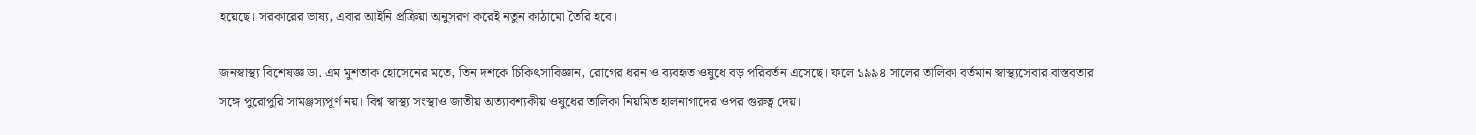হয়েছে। সরকারের ভাষ্য, এবার আইনি প্রক্রিয়া অনুসরণ করেই নতুন কাঠামো তৈরি হবে।

জনস্বাস্থ্য বিশেষজ্ঞ ডা. এম মুশতাক হোসেনের মতে, তিন দশকে চিকিৎসাবিজ্ঞান, রোগের ধরন ও ব্যবহৃত ওষুধে বড় পরিবর্তন এসেছে। ফলে ১৯৯৪ সালের তালিকা বর্তমান স্বাস্থ্যসেবার বাস্তবতার সঙ্গে পুরোপুরি সামঞ্জস্যপূর্ণ নয়। বিশ্ব স্বাস্থ্য সংস্থাও জাতীয় অত্যাবশ্যকীয় ওষুধের তালিকা নিয়মিত হালনাগাদের ওপর গুরুত্ব দেয়।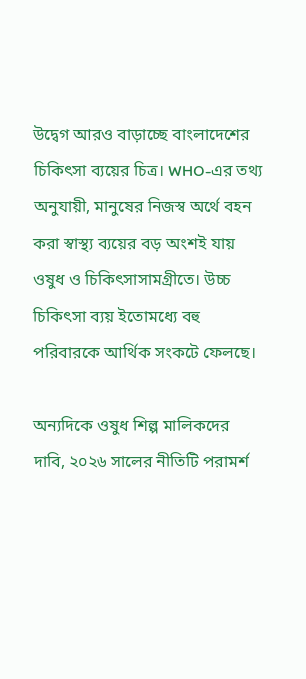উদ্বেগ আরও বাড়াচ্ছে বাংলাদেশের চিকিৎসা ব্যয়ের চিত্র। WHO-এর তথ্য অনুযায়ী, মানুষের নিজস্ব অর্থে বহন করা স্বাস্থ্য ব্যয়ের বড় অংশই যায় ওষুধ ও চিকিৎসাসামগ্রীতে। উচ্চ চিকিৎসা ব্যয় ইতোমধ্যে বহু পরিবারকে আর্থিক সংকটে ফেলছে।

অন্যদিকে ওষুধ শিল্প মালিকদের দাবি, ২০২৬ সালের নীতিটি পরামর্শ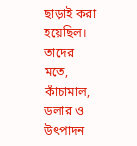ছাড়াই করা হয়েছিল। তাদের মতে, কাঁচামাল, ডলার ও উৎপাদন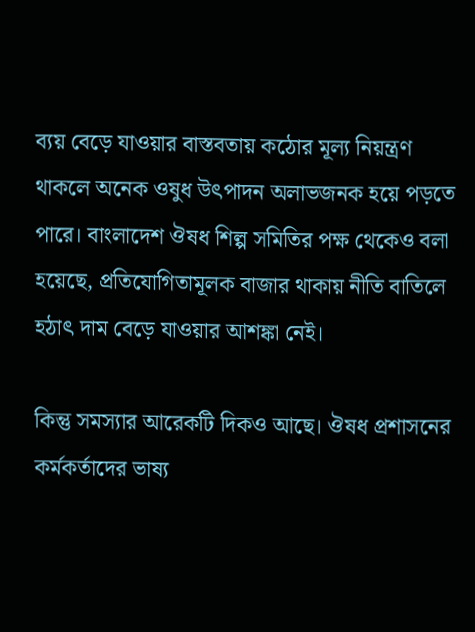ব্যয় বেড়ে যাওয়ার বাস্তবতায় কঠোর মূল্য নিয়ন্ত্রণ থাকলে অনেক ওষুধ উৎপাদন অলাভজনক হয়ে পড়তে পারে। বাংলাদেশ ঔষধ শিল্প সমিতির পক্ষ থেকেও বলা হয়েছে, প্রতিযোগিতামূলক বাজার থাকায় নীতি বাতিলে হঠাৎ দাম বেড়ে যাওয়ার আশঙ্কা নেই।

কিন্তু সমস্যার আরেকটি দিকও আছে। ঔষধ প্রশাসনের কর্মকর্তাদের ভাষ্য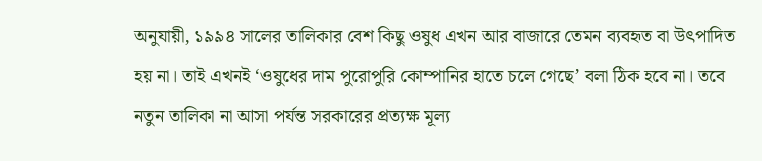অনুযায়ী, ১৯৯৪ সালের তালিকার বেশ কিছু ওষুধ এখন আর বাজারে তেমন ব্যবহৃত বা উৎপাদিত হয় না। তাই এখনই ‘ওষুধের দাম পুরোপুরি কোম্পানির হাতে চলে গেছে’ বলা ঠিক হবে না। তবে নতুন তালিকা না আসা পর্যন্ত সরকারের প্রত্যক্ষ মূল্য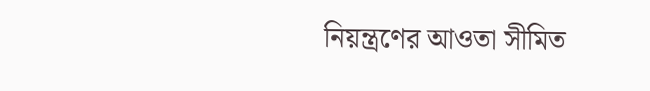নিয়ন্ত্রণের আওতা সীমিত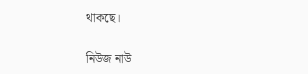থাকছে।

নিউজ নাউ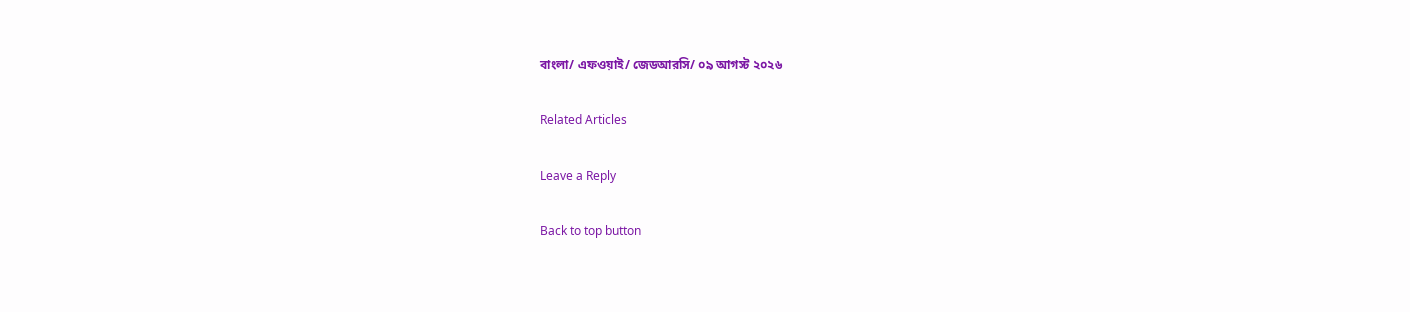বাংলা/ এফওয়াই/ জেডআরসি/ ০৯ আগস্ট ২০২৬

Related Articles

Leave a Reply

Back to top button